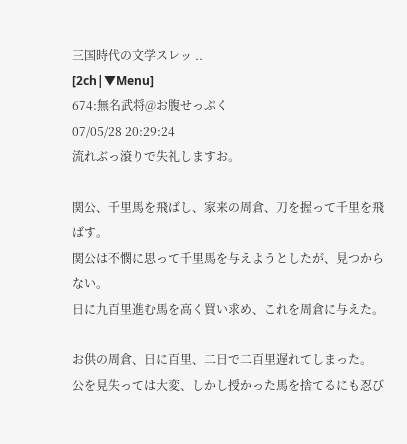三国時代の文学スレッ ..
[2ch|▼Menu]
674:無名武将@お腹せっぷく
07/05/28 20:29:24
流れぶっ滾りで失礼しますお。

関公、千里馬を飛ばし、家来の周倉、刀を握って千里を飛ばす。
関公は不憫に思って千里馬を与えようとしたが、見つからない。
日に九百里進む馬を高く買い求め、これを周倉に与えた。

お供の周倉、日に百里、二日で二百里遅れてしまった。
公を見失っては大変、しかし授かった馬を捨てるにも忍び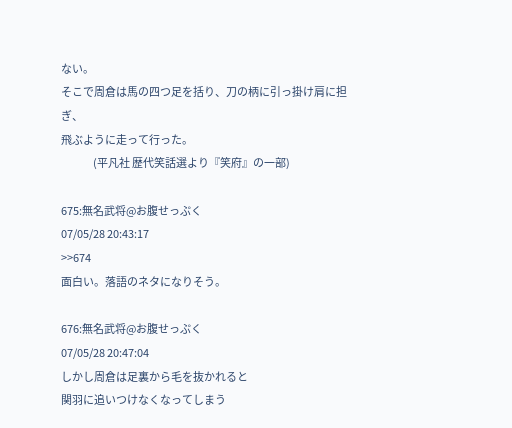ない。
そこで周倉は馬の四つ足を括り、刀の柄に引っ掛け肩に担ぎ、
飛ぶように走って行った。
                (平凡社 歴代笑話選より『笑府』の一部)

675:無名武将@お腹せっぷく
07/05/28 20:43:17
>>674
面白い。落語のネタになりそう。

676:無名武将@お腹せっぷく
07/05/28 20:47:04
しかし周倉は足裏から毛を抜かれると
関羽に追いつけなくなってしまう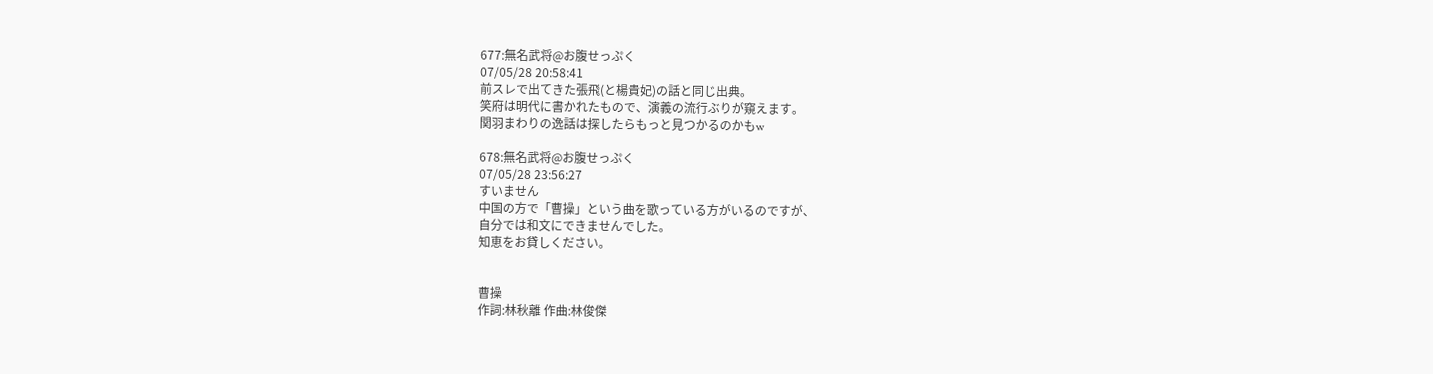677:無名武将@お腹せっぷく
07/05/28 20:58:41
前スレで出てきた張飛(と楊貴妃)の話と同じ出典。
笑府は明代に書かれたもので、演義の流行ぶりが窺えます。
関羽まわりの逸話は探したらもっと見つかるのかもw

678:無名武将@お腹せっぷく
07/05/28 23:56:27
すいません
中国の方で「曹操」という曲を歌っている方がいるのですが、
自分では和文にできませんでした。
知恵をお貸しください。


曹操
作詞:林秋離 作曲:林俊傑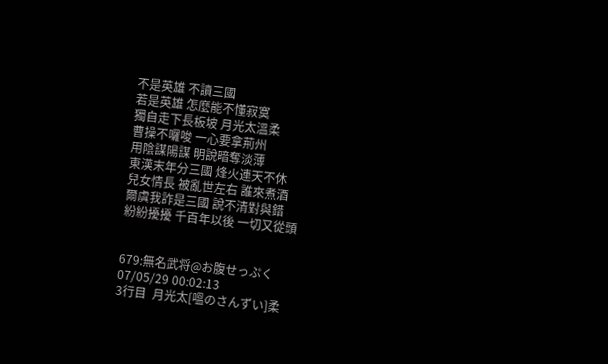不是英雄 不讀三國
若是英雄 怎麼能不懂寂寞
獨自走下長板坡 月光太溫柔
曹操不囉唆 一心要拿荊州
用陰謀陽謀 明說暗奪淡薄
東漢末年分三國 烽火連天不休
兒女情長 被亂世左右 誰來煮酒
爾虞我詐是三國 說不清對與錯
紛紛擾擾 千百年以後 一切又從頭


679:無名武将@お腹せっぷく
07/05/29 00:02:13
3行目  月光太[嗢のさんずい]柔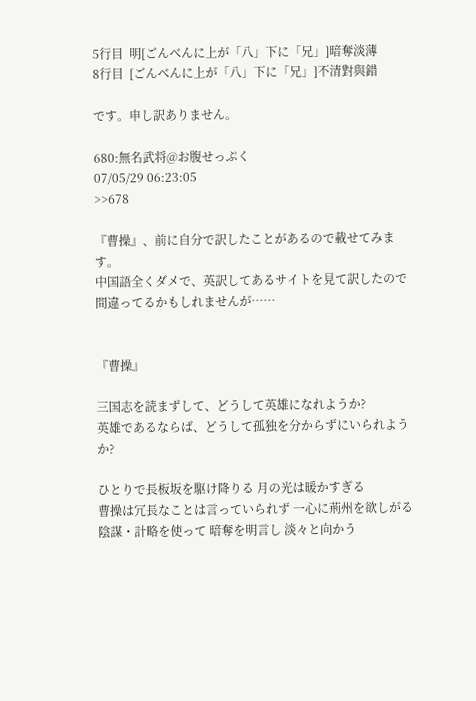5行目  明[ごんべんに上が「八」下に「兄」]暗奪淡薄
8行目  [ごんべんに上が「八」下に「兄」]不清對與錯

です。申し訳ありません。

680:無名武将@お腹せっぷく
07/05/29 06:23:05
>>678

『曹操』、前に自分で訳したことがあるので載せてみます。
中国語全くダメで、英訳してあるサイトを見て訳したので
間違ってるかもしれませんが……


『曹操』

三国志を読まずして、どうして英雄になれようか?
英雄であるならば、どうして孤独を分からずにいられようか?

ひとりで長板坂を駆け降りる 月の光は暖かすぎる
曹操は冗長なことは言っていられず 一心に荊州を欲しがる
陰謀・計略を使って 暗奪を明言し 淡々と向かう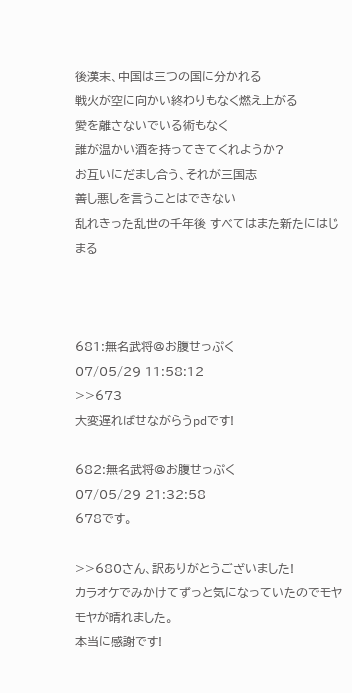後漢末、中国は三つの国に分かれる
戦火が空に向かい終わりもなく燃え上がる
愛を離さないでいる術もなく
誰が温かい酒を持ってきてくれようか?
お互いにだまし合う、それが三国志
善し悪しを言うことはできない
乱れきった乱世の千年後 すべてはまた新たにはじまる



681:無名武将@お腹せっぷく
07/05/29 11:58:12
>>673
大変遅ればせながらうpdです!

682:無名武将@お腹せっぷく
07/05/29 21:32:58
678です。

>>680さん、訳ありがとうございました!
カラオケでみかけてずっと気になっていたのでモヤモヤが晴れました。
本当に感謝です!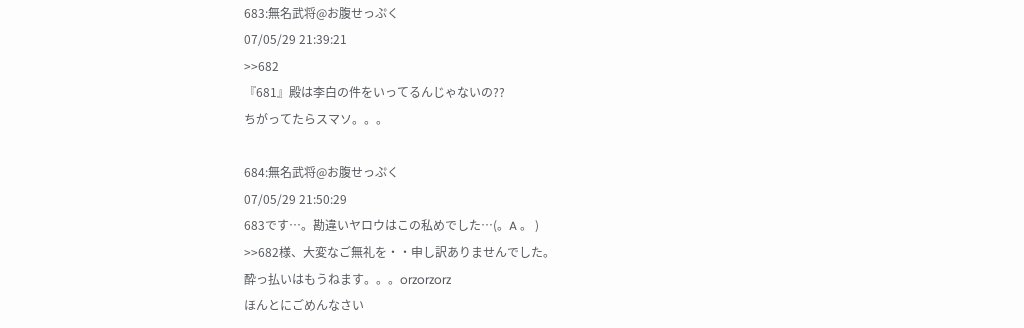683:無名武将@お腹せっぷく
07/05/29 21:39:21
>>682
『681』殿は李白の件をいってるんじゃないの??
ちがってたらスマソ。。。

684:無名武将@お腹せっぷく
07/05/29 21:50:29
683です…。勘違いヤロウはこの私めでした…(。A 。 )
>>682様、大変なご無礼を・・申し訳ありませんでした。
酔っ払いはもうねます。。。orzorzorz
ほんとにごめんなさい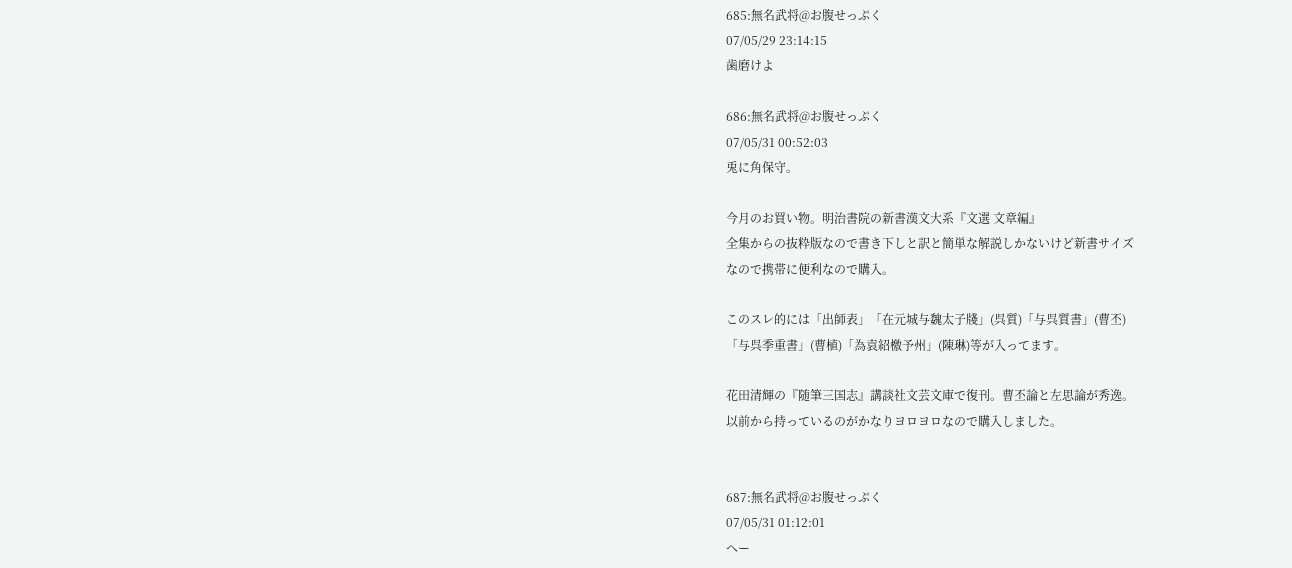685:無名武将@お腹せっぷく
07/05/29 23:14:15
歯磨けよ

686:無名武将@お腹せっぷく
07/05/31 00:52:03
兎に角保守。

今月のお買い物。明治書院の新書漢文大系『文選 文章編』
全集からの抜粋版なので書き下しと訳と簡単な解説しかないけど新書サイズ
なので携帯に便利なので購入。

このスレ的には「出師表」「在元城与魏太子牋」(呉質)「与呉質書」(曹丕)
「与呉季重書」(曹植)「為袁紹檄予州」(陳琳)等が入ってます。

花田清輝の『随筆三国志』講談社文芸文庫で復刊。曹丕論と左思論が秀逸。
以前から持っているのがかなりヨロヨロなので購入しました。


687:無名武将@お腹せっぷく
07/05/31 01:12:01
へー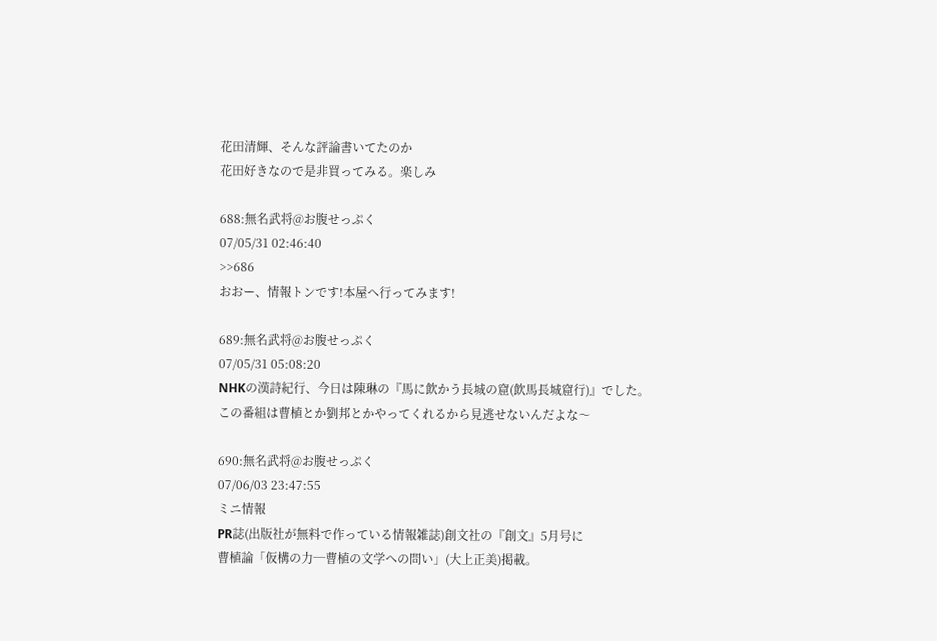花田清輝、そんな評論書いてたのか
花田好きなので是非買ってみる。楽しみ

688:無名武将@お腹せっぷく
07/05/31 02:46:40
>>686
おおー、情報トンです!本屋へ行ってみます!

689:無名武将@お腹せっぷく
07/05/31 05:08:20
NHKの漢詩紀行、今日は陳琳の『馬に飲かう長城の窟(飲馬長城窟行)』でした。
この番組は曹植とか劉邦とかやってくれるから見逃せないんだよな〜

690:無名武将@お腹せっぷく
07/06/03 23:47:55
ミニ情報
PR誌(出版社が無料で作っている情報雑誌)創文社の『創文』5月号に
曹植論「仮構の力─曹植の文学への問い」(大上正美)掲載。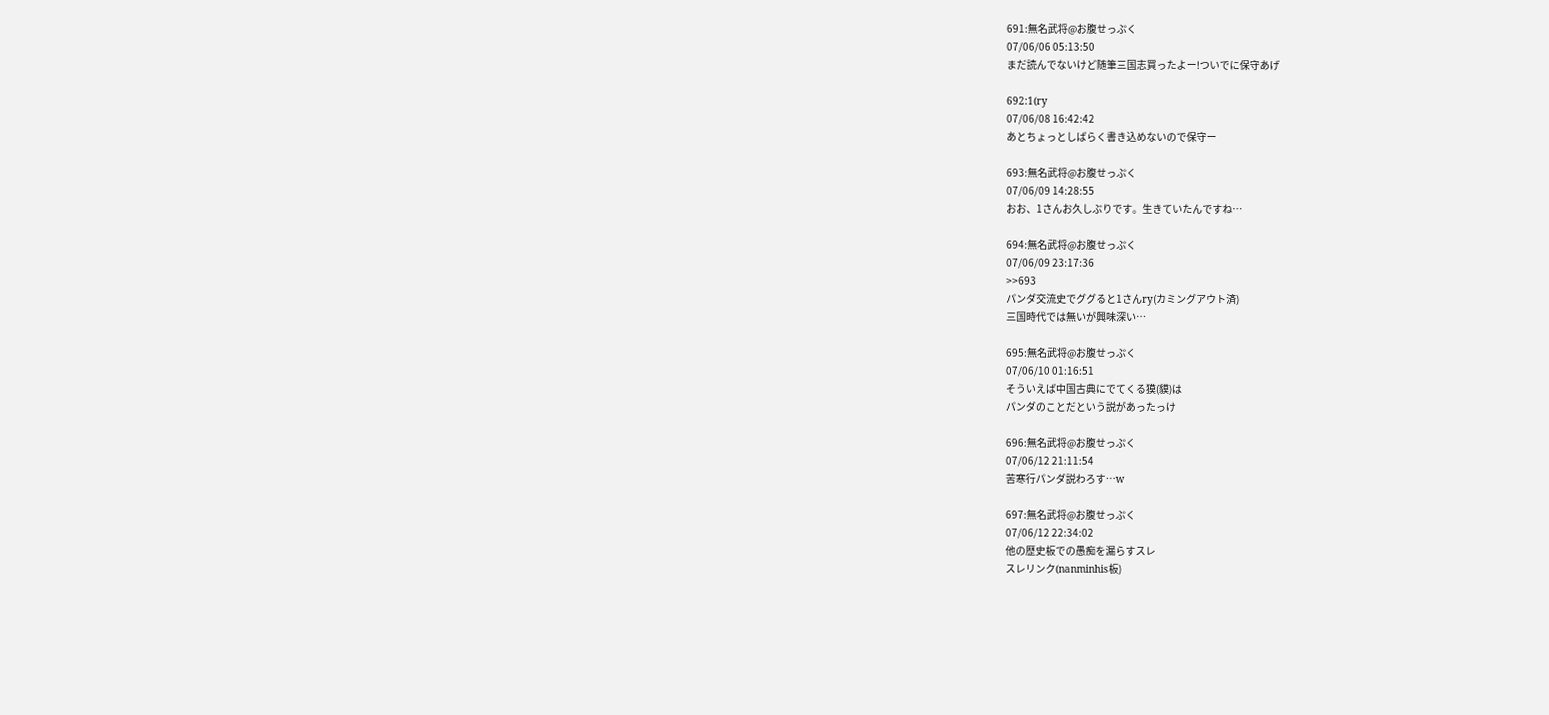691:無名武将@お腹せっぷく
07/06/06 05:13:50
まだ読んでないけど随筆三国志買ったよー!ついでに保守あげ

692:1(ry
07/06/08 16:42:42
あとちょっとしばらく書き込めないので保守ー

693:無名武将@お腹せっぷく
07/06/09 14:28:55
おお、1さんお久しぶりです。生きていたんですね…

694:無名武将@お腹せっぷく
07/06/09 23:17:36
>>693
パンダ交流史でググると1さんry(カミングアウト済)
三国時代では無いが興味深い…

695:無名武将@お腹せっぷく
07/06/10 01:16:51
そういえば中国古典にでてくる獏(貘)は
パンダのことだという説があったっけ

696:無名武将@お腹せっぷく
07/06/12 21:11:54
苦寒行パンダ説わろす…w

697:無名武将@お腹せっぷく
07/06/12 22:34:02
他の歴史板での愚痴を漏らすスレ
スレリンク(nanminhis板)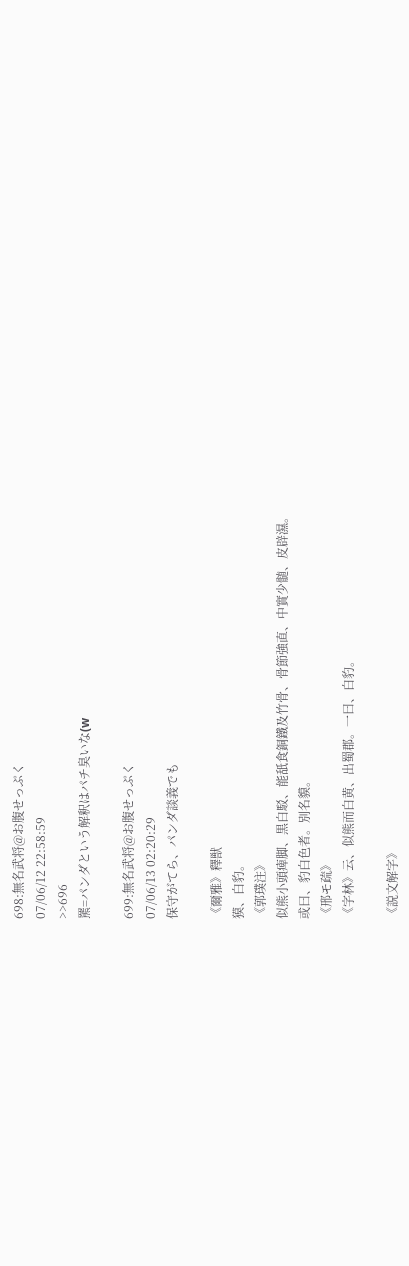698:無名武将@お腹せっぷく
07/06/12 22:58:59
>>696
羆=パンダという解釈はパチ臭いな(w

699:無名武将@お腹せっぷく
07/06/13 02:20:29
保守がてら、パンダ談義でも

《爾雅》釋獣
獏、白豹。
《郭璞注》
似熊小頭痺脚、黒白駁、能舐食銅鐵及竹骨、骨節強直、中實少髄、皮辟濕。
或曰、豹白色者。別名貘。
《邢モ疏》
《字林》云、似熊而白黄、出蜀郡。一曰、白豹。

《説文解字》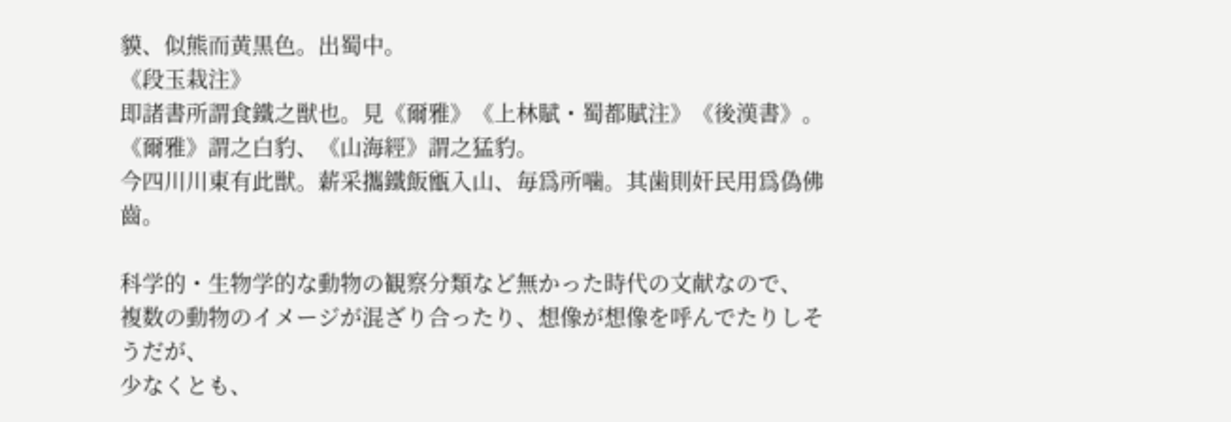貘、似熊而黄黒色。出蜀中。
《段玉栽注》
即諸書所謂食鐵之獣也。見《爾雅》《上林賦・蜀都賦注》《後漢書》。
《爾雅》謂之白豹、《山海經》謂之猛豹。
今四川川東有此獣。薪采攜鐵飯甑入山、毎爲所噛。其歯則奸民用爲偽佛齒。

科学的・生物学的な動物の観察分類など無かった時代の文献なので、
複数の動物のイメージが混ざり合ったり、想像が想像を呼んでたりしそうだが、
少なくとも、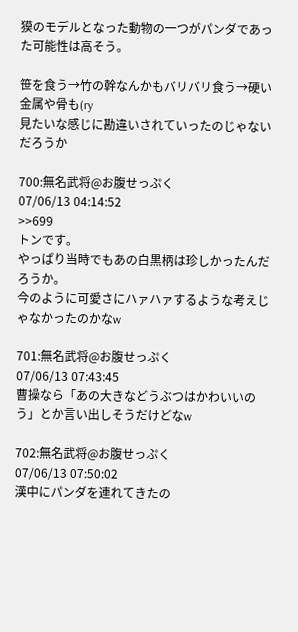獏のモデルとなった動物の一つがパンダであった可能性は高そう。

笹を食う→竹の幹なんかもバリバリ食う→硬い金属や骨も(ry
見たいな感じに勘違いされていったのじゃないだろうか

700:無名武将@お腹せっぷく
07/06/13 04:14:52
>>699
トンです。
やっぱり当時でもあの白黒柄は珍しかったんだろうか。
今のように可愛さにハァハァするような考えじゃなかったのかなw

701:無名武将@お腹せっぷく
07/06/13 07:43:45
曹操なら「あの大きなどうぶつはかわいいのう」とか言い出しそうだけどなw

702:無名武将@お腹せっぷく
07/06/13 07:50:02
漢中にパンダを連れてきたの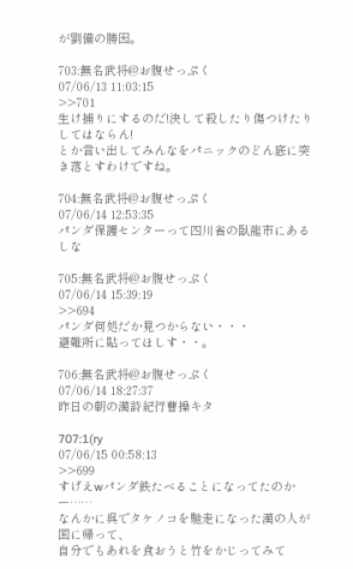が劉備の勝因。

703:無名武将@お腹せっぷく
07/06/13 11:03:15
>>701
生け捕りにするのだ!決して殺したり傷つけたりしてはならん!
とか言い出してみんなをパニックのどん底に突き落とすわけですね。

704:無名武将@お腹せっぷく
07/06/14 12:53:35
パンダ保護センターって四川省の臥龍市にあるしな

705:無名武将@お腹せっぷく
07/06/14 15:39:19
>>694
パンダ何処だか見つからない・・・
避難所に貼ってほしす・・。

706:無名武将@お腹せっぷく
07/06/14 18:27:37
昨日の朝の漢詩紀行曹操キタ

707:1(ry
07/06/15 00:58:13
>>699
すげえwパンダ鉄たべることになってたのかー……
なんかに呉でタケノコを馳走になった漢の人が国に帰って、
自分でもあれを食おうと竹をかじってみて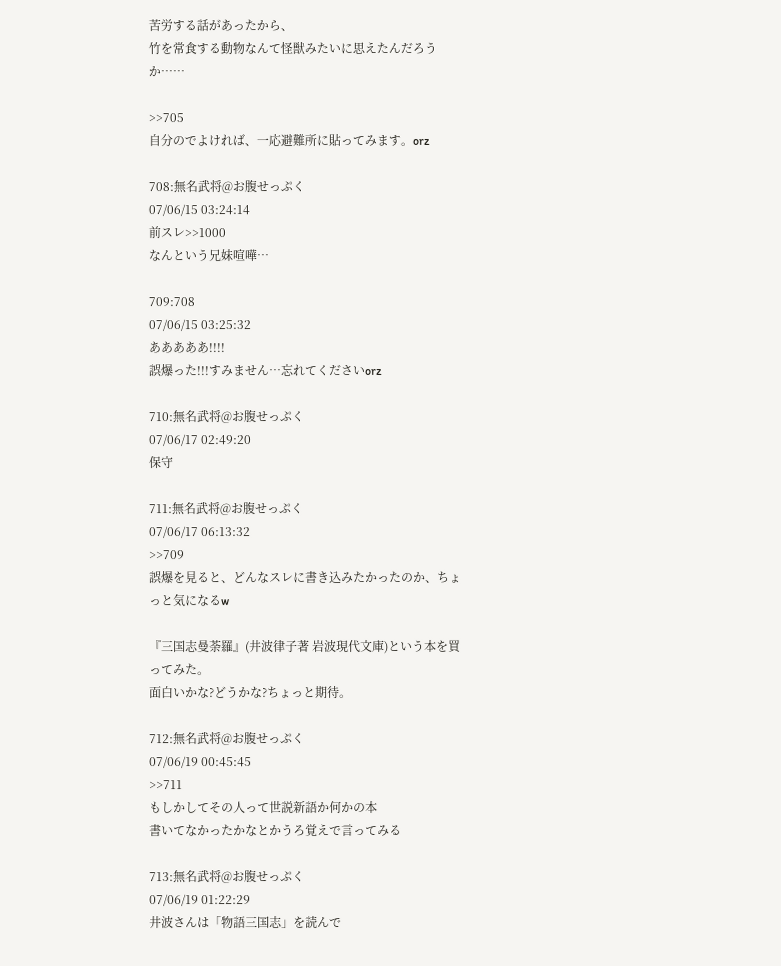苦労する話があったから、
竹を常食する動物なんて怪獣みたいに思えたんだろうか……

>>705
自分のでよければ、一応避難所に貼ってみます。orz

708:無名武将@お腹せっぷく
07/06/15 03:24:14
前スレ>>1000
なんという兄妹喧嘩…

709:708
07/06/15 03:25:32
あああああ!!!!
誤爆った!!!すみません…忘れてくださいorz

710:無名武将@お腹せっぷく
07/06/17 02:49:20
保守

711:無名武将@お腹せっぷく
07/06/17 06:13:32
>>709
誤爆を見ると、どんなスレに書き込みたかったのか、ちょっと気になるw

『三国志曼荼羅』(井波律子著 岩波現代文庫)という本を買ってみた。
面白いかな?どうかな?ちょっと期待。

712:無名武将@お腹せっぷく
07/06/19 00:45:45
>>711
もしかしてその人って世説新語か何かの本
書いてなかったかなとかうろ覚えで言ってみる

713:無名武将@お腹せっぷく
07/06/19 01:22:29
井波さんは「物語三国志」を読んで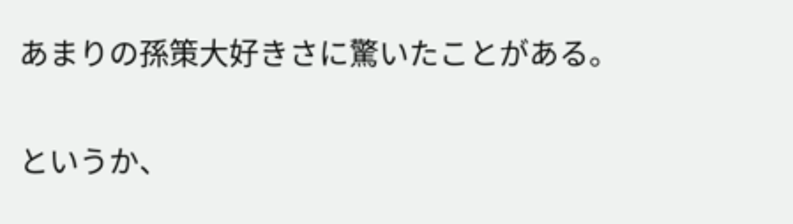あまりの孫策大好きさに驚いたことがある。

というか、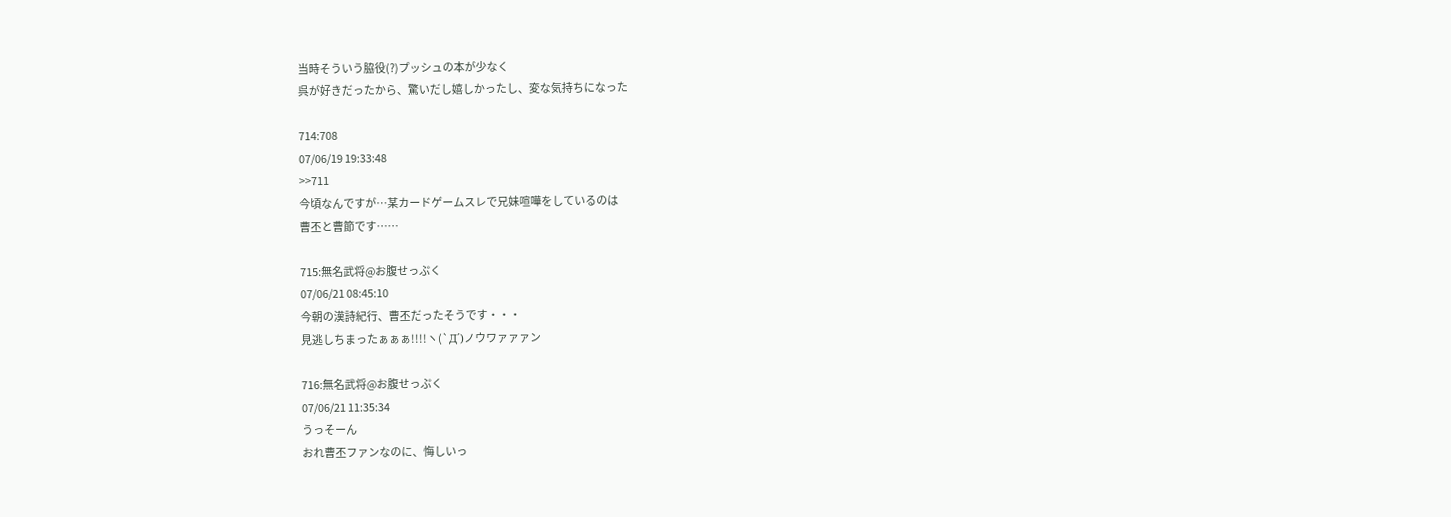当時そういう脇役(?)プッシュの本が少なく
呉が好きだったから、驚いだし嬉しかったし、変な気持ちになった

714:708
07/06/19 19:33:48
>>711
今頃なんですが…某カードゲームスレで兄妹喧嘩をしているのは
曹丕と曹節です……

715:無名武将@お腹せっぷく
07/06/21 08:45:10
今朝の漢詩紀行、曹丕だったそうです・・・
見逃しちまったぁぁぁ!!!!ヽ(`Д´)ノウワァァァン

716:無名武将@お腹せっぷく
07/06/21 11:35:34
うっそーん
おれ曹丕ファンなのに、悔しいっ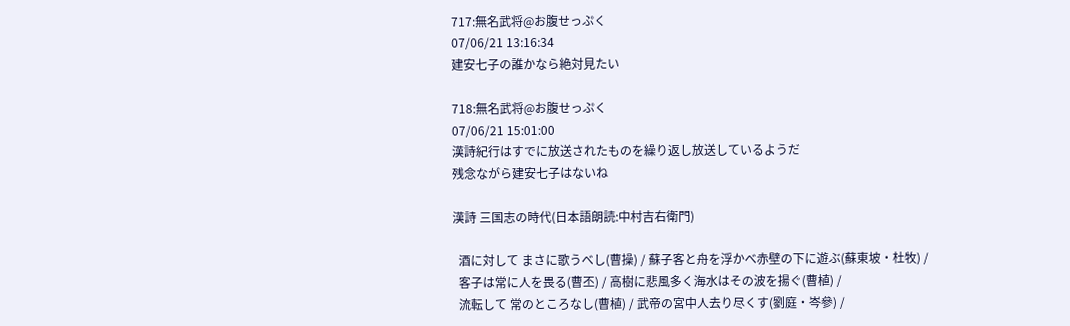717:無名武将@お腹せっぷく
07/06/21 13:16:34
建安七子の誰かなら絶対見たい

718:無名武将@お腹せっぷく
07/06/21 15:01:00
漢詩紀行はすでに放送されたものを繰り返し放送しているようだ
残念ながら建安七子はないね

漢詩 三国志の時代(日本語朗読:中村吉右衛門)

  酒に対して まさに歌うべし(曹操) / 蘇子客と舟を浮かべ赤壁の下に遊ぶ(蘇東坡・杜牧) /
  客子は常に人を畏る(曹丕) / 高樹に悲風多く海水はその波を揚ぐ(曹植) /
  流転して 常のところなし(曹植) / 武帝の宮中人去り尽くす(劉庭・岑參) /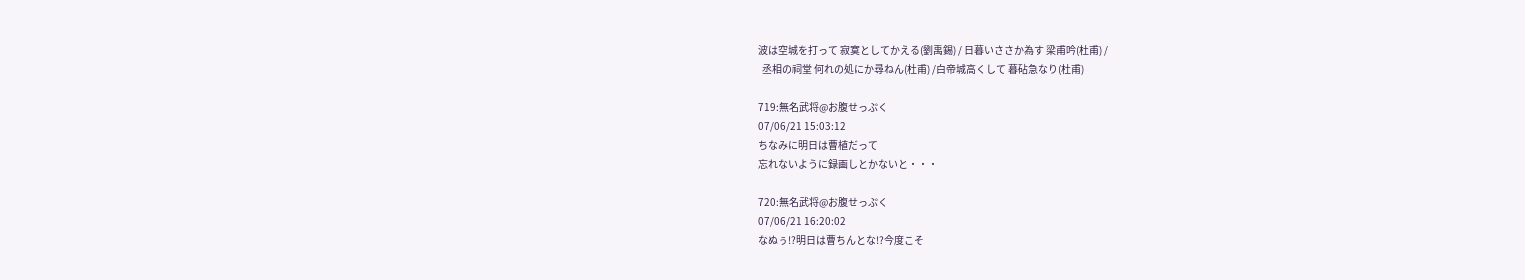波は空城を打って 寂寞としてかえる(劉禹錫) / 日暮いささか為す 梁甫吟(杜甫) /
  丞相の祠堂 何れの処にか尋ねん(杜甫) /白帝城高くして 暮砧急なり(杜甫)

719:無名武将@お腹せっぷく
07/06/21 15:03:12
ちなみに明日は曹植だって
忘れないように録画しとかないと・・・

720:無名武将@お腹せっぷく
07/06/21 16:20:02
なぬぅ!?明日は曹ちんとな!?今度こそ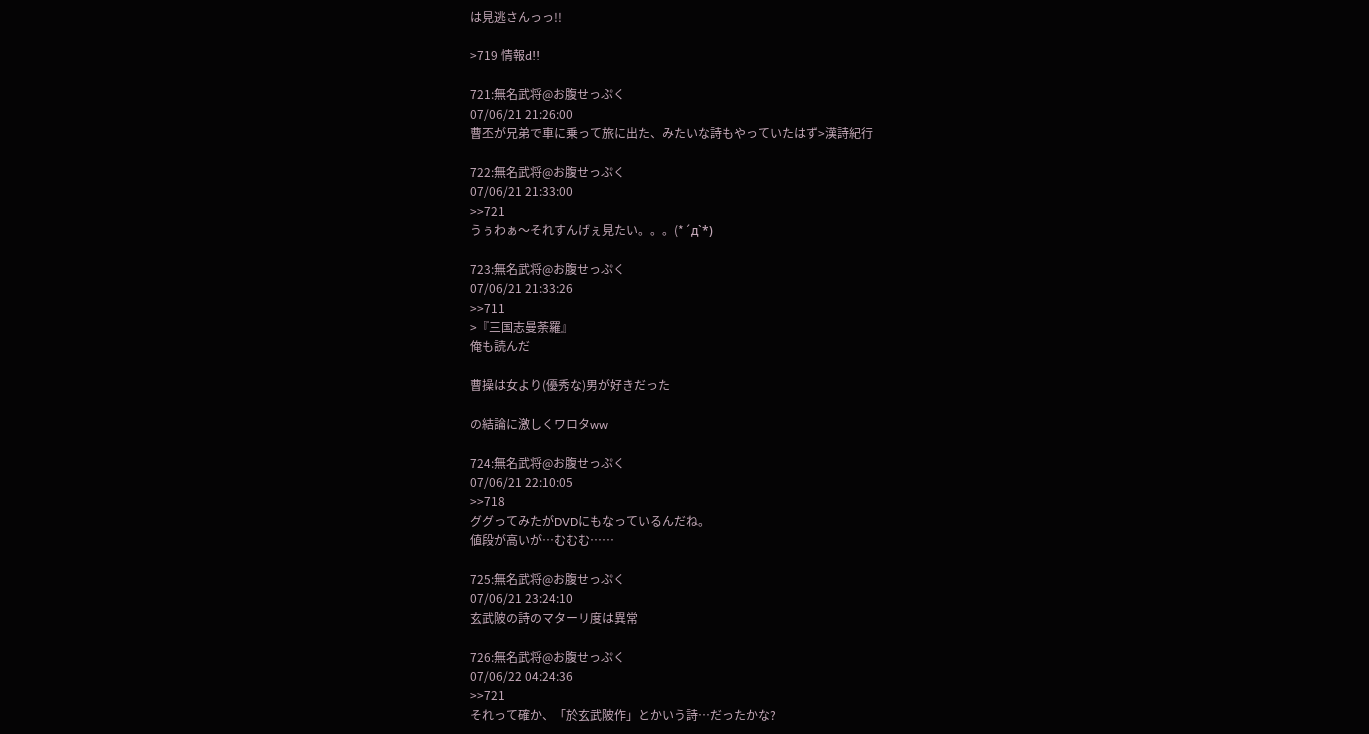は見逃さんっっ!!

>719 情報d!!

721:無名武将@お腹せっぷく
07/06/21 21:26:00
曹丕が兄弟で車に乗って旅に出た、みたいな詩もやっていたはず>漢詩紀行

722:無名武将@お腹せっぷく
07/06/21 21:33:00
>>721
うぅわぁ〜それすんげぇ見たい。。。(*´д`*)

723:無名武将@お腹せっぷく
07/06/21 21:33:26
>>711
>『三国志曼荼羅』
俺も読んだ

曹操は女より(優秀な)男が好きだった

の結論に激しくワロタww

724:無名武将@お腹せっぷく
07/06/21 22:10:05
>>718
ググってみたがDVDにもなっているんだね。
値段が高いが…むむむ……

725:無名武将@お腹せっぷく
07/06/21 23:24:10
玄武陂の詩のマターリ度は異常

726:無名武将@お腹せっぷく
07/06/22 04:24:36
>>721
それって確か、「於玄武陂作」とかいう詩…だったかな?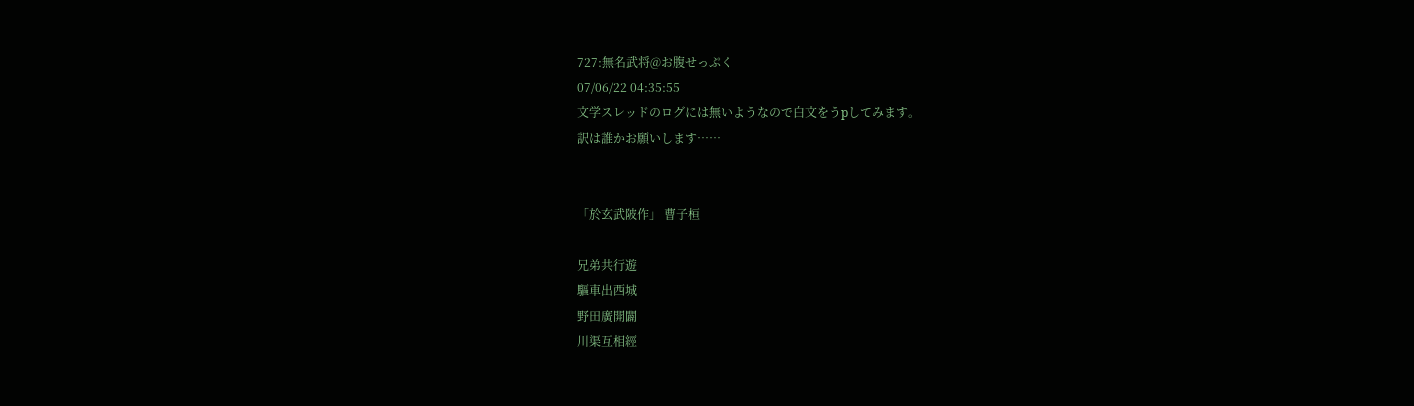727:無名武将@お腹せっぷく
07/06/22 04:35:55
文学スレッドのログには無いようなので白文をうpしてみます。
訳は誰かお願いします……


「於玄武陂作」 曹子桓

兄弟共行遊
驅車出西城
野田廣開闢
川渠互相經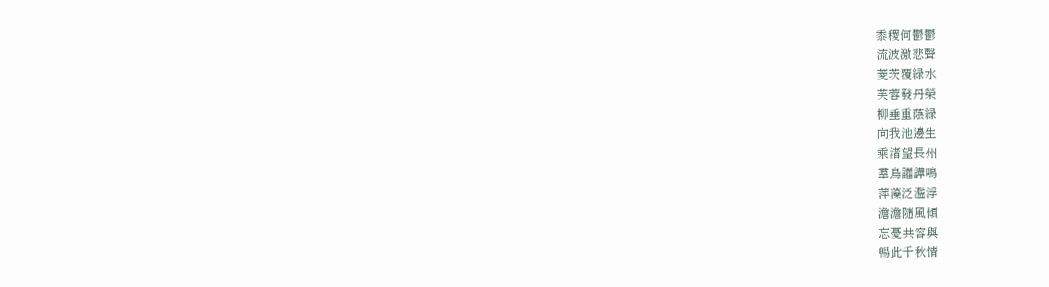黍稷何鬱鬱
流波激悲聲
菱茨覆緑水
芙蓉發丹榮
柳垂重蔭緑
向我池邊生
乘渚望長州
羣鳥讙譁鳴
萍藻泛濫浮
澹澹隨風傾
忘憂共容與
暢此千秋情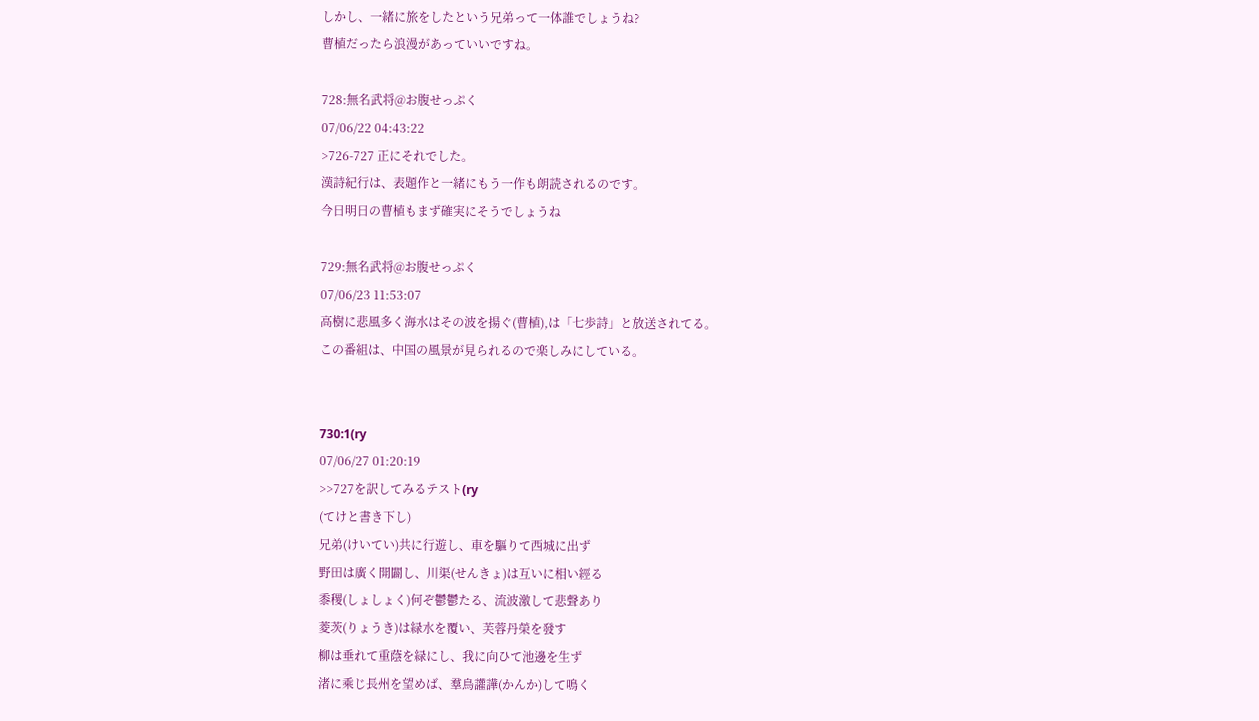しかし、一緒に旅をしたという兄弟って一体誰でしょうね?
曹植だったら浪漫があっていいですね。

728:無名武将@お腹せっぷく
07/06/22 04:43:22
>726-727 正にそれでした。
漢詩紀行は、表題作と一緒にもう一作も朗読されるのです。
今日明日の曹植もまず確実にそうでしょうね

729:無名武将@お腹せっぷく
07/06/23 11:53:07
高樹に悲風多く海水はその波を揚ぐ(曹植),は「七歩詩」と放送されてる。
この番組は、中国の風景が見られるので楽しみにしている。


730:1(ry
07/06/27 01:20:19
>>727を訳してみるテスト(ry
(てけと書き下し)
兄弟(けいてい)共に行遊し、車を驅りて西城に出ず
野田は廣く開闢し、川渠(せんきょ)は互いに相い經る
黍稷(しょしょく)何ぞ鬱鬱たる、流波激して悲聲あり
菱茨(りょうき)は緑水を覆い、芙蓉丹榮を發す
柳は垂れて重蔭を緑にし、我に向ひて池邊を生ず
渚に乘じ長州を望めば、羣鳥讙譁(かんか)して鳴く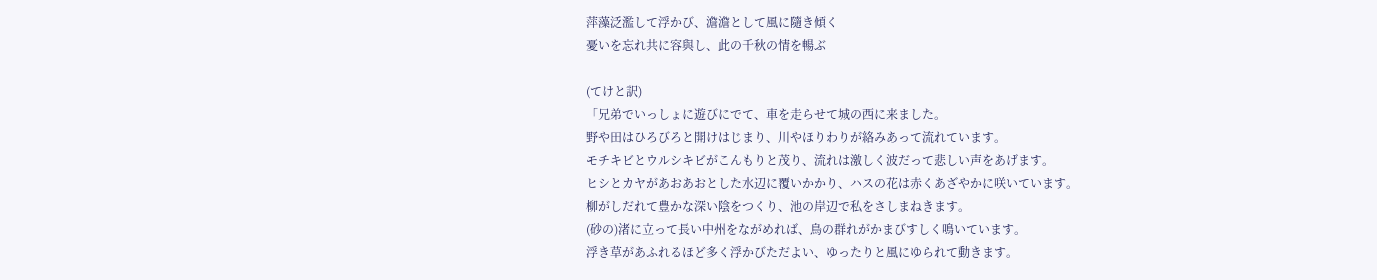萍藻泛濫して浮かび、澹澹として風に隨き傾く
憂いを忘れ共に容與し、此の千秋の情を暢ぶ

(てけと訳)
「兄弟でいっしょに遊びにでて、車を走らせて城の西に来ました。
野や田はひろびろと開けはじまり、川やほりわりが絡みあって流れています。
モチキビとウルシキビがこんもりと茂り、流れは激しく波だって悲しい声をあげます。
ヒシとカヤがあおあおとした水辺に覆いかかり、ハスの花は赤くあざやかに咲いています。
柳がしだれて豊かな深い陰をつくり、池の岸辺で私をさしまねきます。
(砂の)渚に立って長い中州をながめれば、鳥の群れがかまびすしく鳴いています。
浮き草があふれるほど多く浮かびただよい、ゆったりと風にゆられて動きます。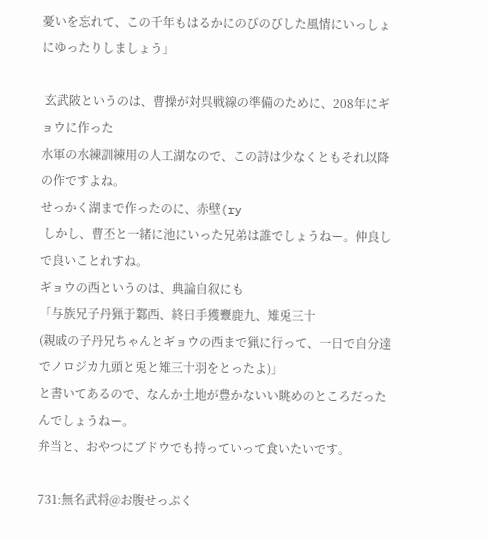憂いを忘れて、この千年もはるかにのびのびした風情にいっしょにゆったりしましょう」

 玄武陂というのは、曹操が対呉戦線の準備のために、208年にギョウに作った
水軍の水練訓練用の人工湖なので、この詩は少なくともそれ以降の作ですよね。
せっかく湖まで作ったのに、赤壁(ry
 しかし、曹丕と一緒に池にいった兄弟は誰でしょうねー。仲良しで良いことれすね。
ギョウの西というのは、典論自叙にも
「与族兄子丹猟于鄴西、終日手獲麞鹿九、雉兎三十
(親戚の子丹兄ちゃんとギョウの西まで猟に行って、一日で自分達でノロジカ九頭と兎と雉三十羽をとったよ)」
と書いてあるので、なんか土地が豊かないい眺めのところだったんでしょうねー。
弁当と、おやつにブドウでも持っていって食いたいです。

731:無名武将@お腹せっぷく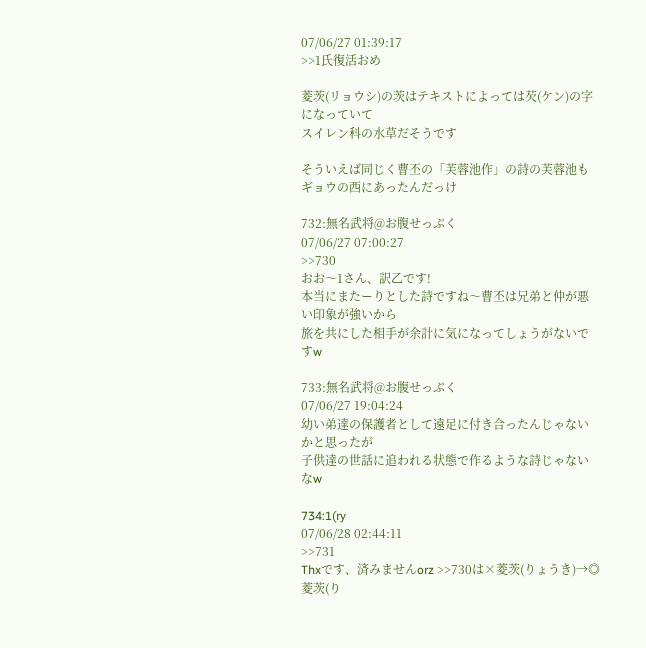07/06/27 01:39:17
>>1氏復活おめ

菱茨(リョウシ)の茨はテキストによっては芡(ケン)の字になっていて
スイレン科の水草だそうです

そういえば同じく曹丕の「芙蓉池作」の詩の芙蓉池も
ギョウの西にあったんだっけ

732:無名武将@お腹せっぷく
07/06/27 07:00:27
>>730
おお〜1さん、訳乙です!
本当にまたーりとした詩ですね〜曹丕は兄弟と仲が悪い印象が強いから
旅を共にした相手が余計に気になってしょうがないですw

733:無名武将@お腹せっぷく
07/06/27 19:04:24
幼い弟達の保護者として遠足に付き合ったんじゃないかと思ったが
子供達の世話に追われる状態で作るような詩じゃないなw

734:1(ry
07/06/28 02:44:11
>>731
Thxです、済みませんorz >>730は×菱茨(りょうき)→◎菱茨(り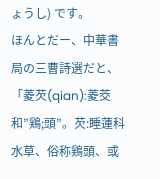ょうし) です。
ほんとだー、中華書局の三曹詩選だと、
「菱芡(qian):菱茭和”鶏;頭”。芡:睡蓮科水草、俗称鶏頭、或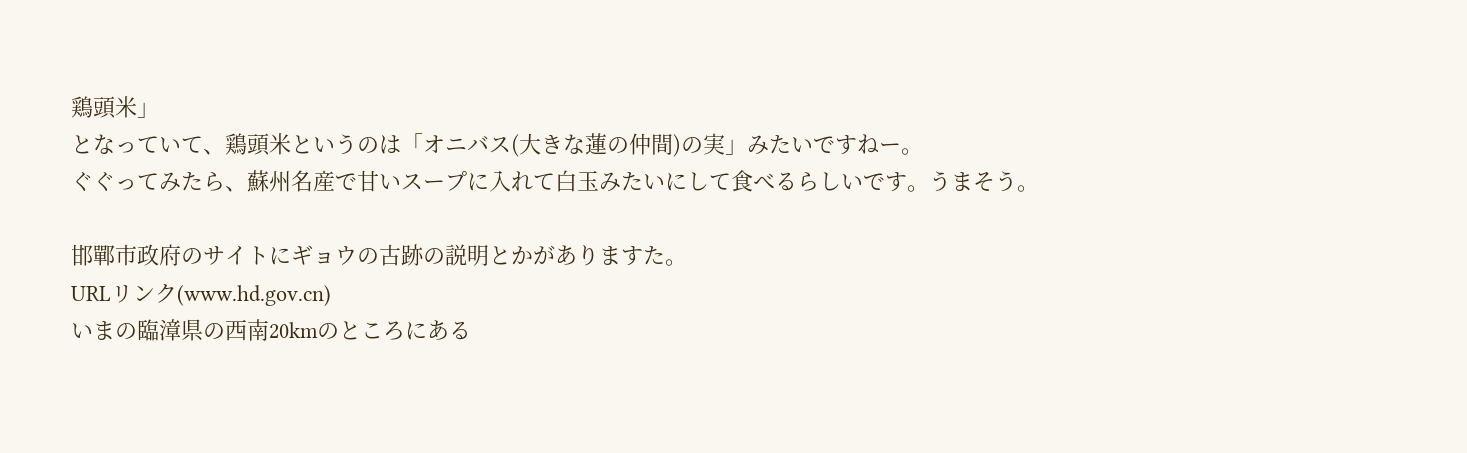鶏頭米」
となっていて、鶏頭米というのは「オニバス(大きな蓮の仲間)の実」みたいですねー。
ぐぐってみたら、蘇州名産で甘いスープに入れて白玉みたいにして食べるらしいです。うまそう。

邯鄲市政府のサイトにギョウの古跡の説明とかがありますた。
URLリンク(www.hd.gov.cn)
いまの臨漳県の西南20kmのところにある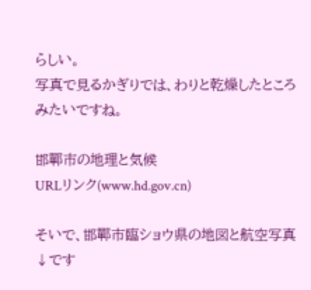らしい。
写真で見るかぎりでは、わりと乾燥したところみたいですね。

邯鄲市の地理と気候
URLリンク(www.hd.gov.cn)

そいで、邯鄲市臨ショウ県の地図と航空写真↓です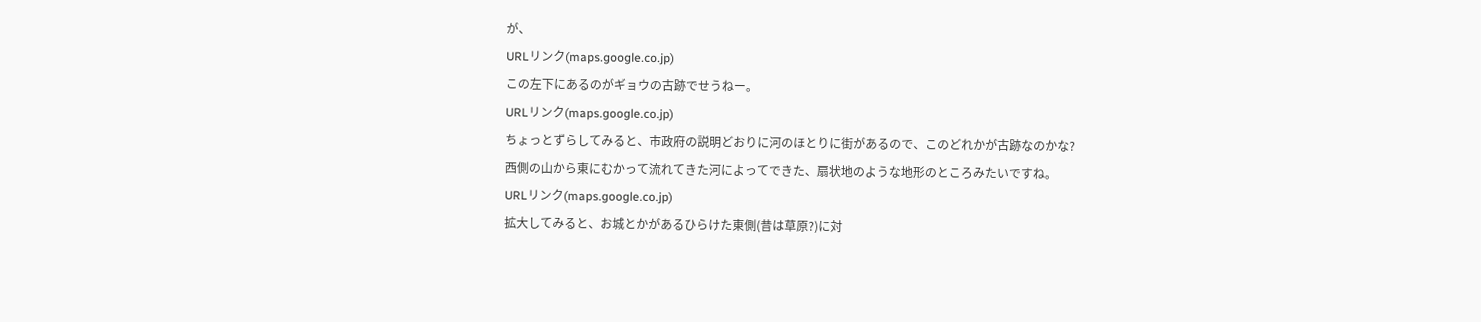が、
URLリンク(maps.google.co.jp)
この左下にあるのがギョウの古跡でせうねー。
URLリンク(maps.google.co.jp)
ちょっとずらしてみると、市政府の説明どおりに河のほとりに街があるので、このどれかが古跡なのかな?
西側の山から東にむかって流れてきた河によってできた、扇状地のような地形のところみたいですね。
URLリンク(maps.google.co.jp)
拡大してみると、お城とかがあるひらけた東側(昔は草原?)に対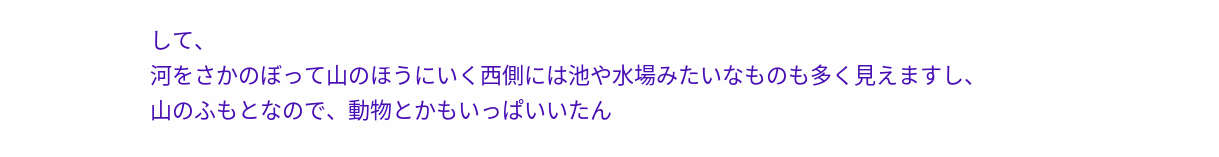して、
河をさかのぼって山のほうにいく西側には池や水場みたいなものも多く見えますし、
山のふもとなので、動物とかもいっぱいいたん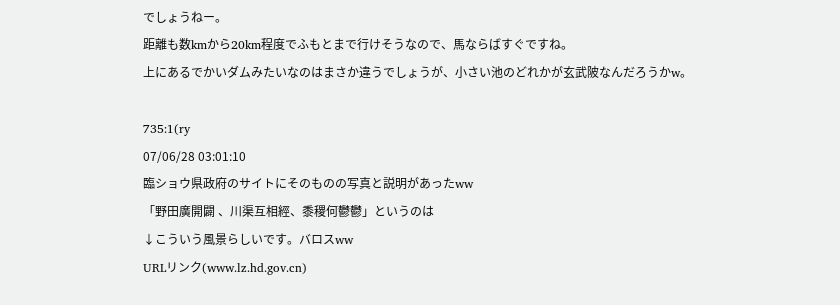でしょうねー。
距離も数kmから20km程度でふもとまで行けそうなので、馬ならばすぐですね。
上にあるでかいダムみたいなのはまさか違うでしょうが、小さい池のどれかが玄武陂なんだろうかw。

735:1(ry
07/06/28 03:01:10
臨ショウ県政府のサイトにそのものの写真と説明があったww
「野田廣開闢 、川渠互相經、黍稷何鬱鬱」というのは
↓こういう風景らしいです。バロスww
URLリンク(www.lz.hd.gov.cn)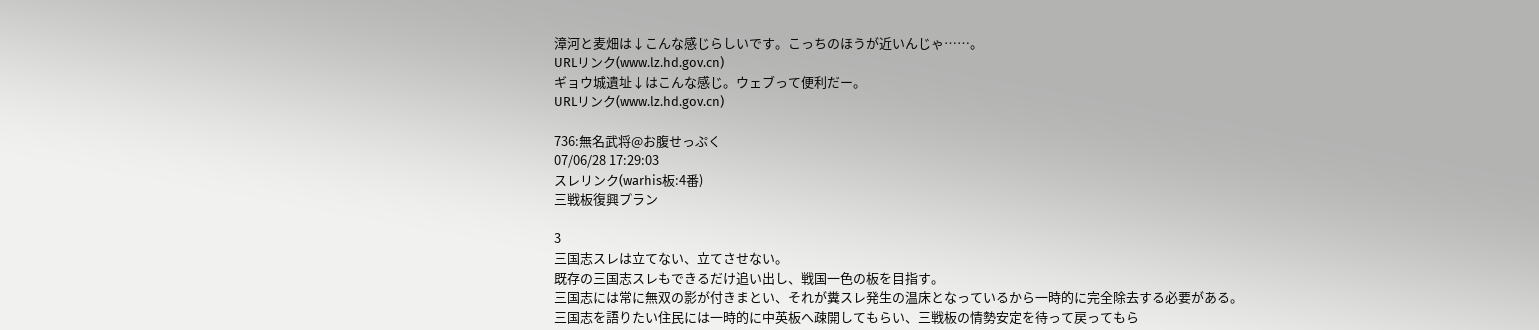漳河と麦畑は↓こんな感じらしいです。こっちのほうが近いんじゃ……。
URLリンク(www.lz.hd.gov.cn)
ギョウ城遺址↓はこんな感じ。ウェブって便利だー。
URLリンク(www.lz.hd.gov.cn)

736:無名武将@お腹せっぷく
07/06/28 17:29:03
スレリンク(warhis板:4番)
三戦板復興プラン

3
三国志スレは立てない、立てさせない。
既存の三国志スレもできるだけ追い出し、戦国一色の板を目指す。
三国志には常に無双の影が付きまとい、それが糞スレ発生の温床となっているから一時的に完全除去する必要がある。
三国志を語りたい住民には一時的に中英板へ疎開してもらい、三戦板の情勢安定を待って戻ってもら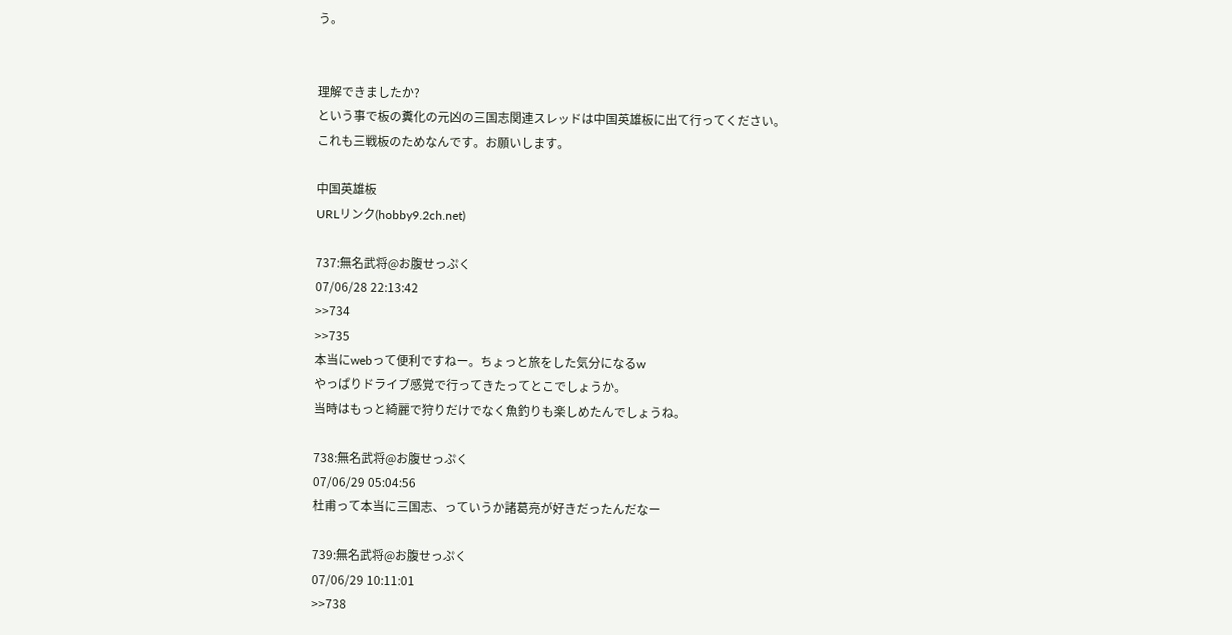う。


理解できましたか?
という事で板の糞化の元凶の三国志関連スレッドは中国英雄板に出て行ってください。
これも三戦板のためなんです。お願いします。

中国英雄板
URLリンク(hobby9.2ch.net)

737:無名武将@お腹せっぷく
07/06/28 22:13:42
>>734
>>735
本当にwebって便利ですねー。ちょっと旅をした気分になるw
やっぱりドライブ感覚で行ってきたってとこでしょうか。
当時はもっと綺麗で狩りだけでなく魚釣りも楽しめたんでしょうね。

738:無名武将@お腹せっぷく
07/06/29 05:04:56
杜甫って本当に三国志、っていうか諸葛亮が好きだったんだなー

739:無名武将@お腹せっぷく
07/06/29 10:11:01
>>738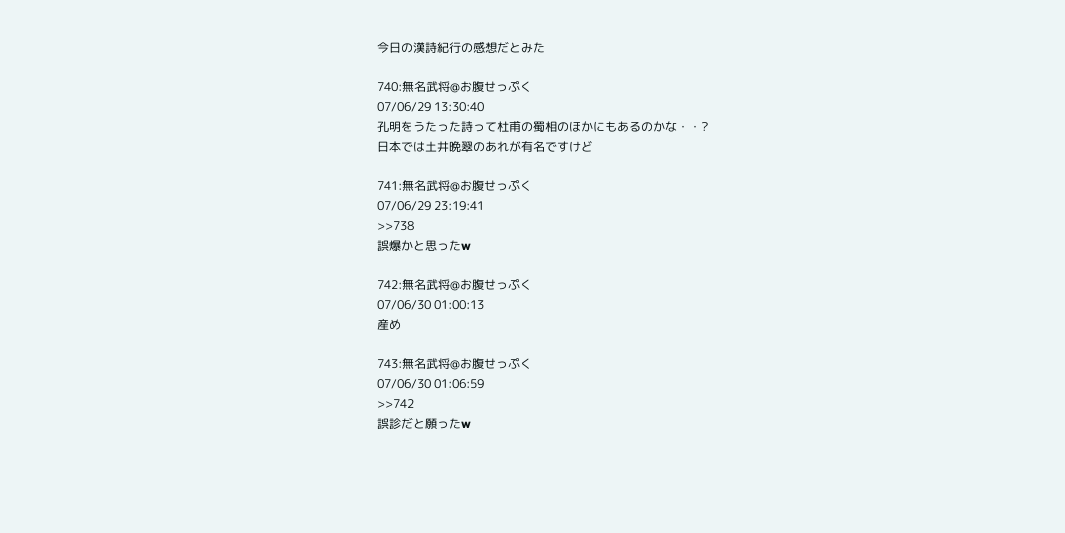今日の漢詩紀行の感想だとみた

740:無名武将@お腹せっぷく
07/06/29 13:30:40
孔明をうたった詩って杜甫の蜀相のほかにもあるのかな・・?
日本では土井晩翠のあれが有名ですけど

741:無名武将@お腹せっぷく
07/06/29 23:19:41
>>738
誤爆かと思ったw

742:無名武将@お腹せっぷく
07/06/30 01:00:13
産め

743:無名武将@お腹せっぷく
07/06/30 01:06:59
>>742
誤診だと願ったw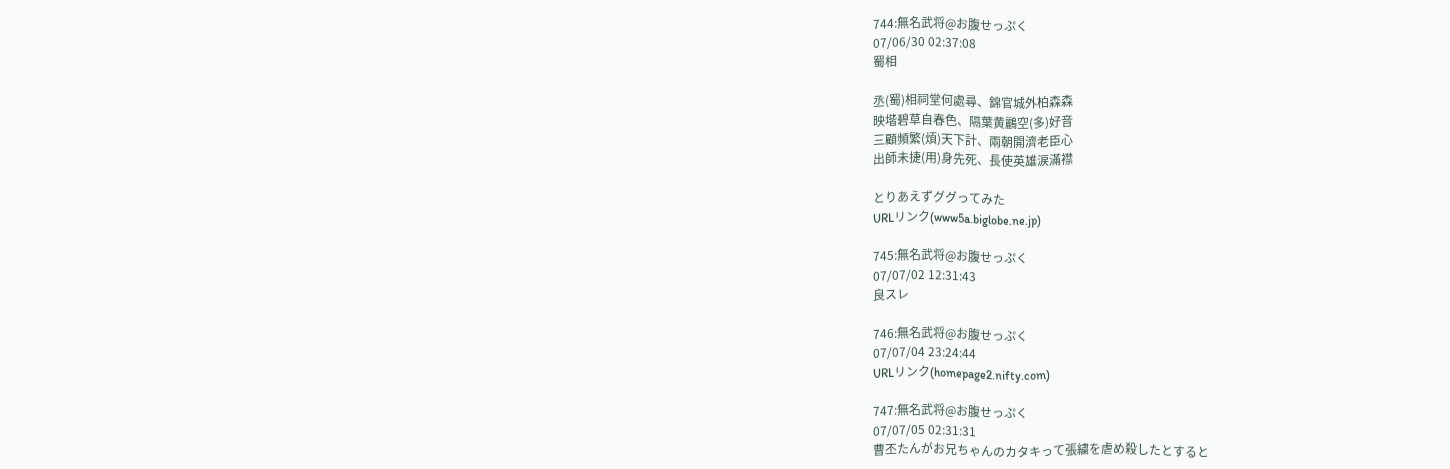744:無名武将@お腹せっぷく
07/06/30 02:37:08
蜀相

丞(蜀)相祠堂何處尋、錦官城外柏森森
映堦碧草自春色、隔葉黄鸝空(多)好音
三顧頻繁(煩)天下計、兩朝開濟老臣心
出師未捷(用)身先死、長使英雄涙滿襟

とりあえずググってみた
URLリンク(www5a.biglobe.ne.jp)

745:無名武将@お腹せっぷく
07/07/02 12:31:43
良スレ

746:無名武将@お腹せっぷく
07/07/04 23:24:44
URLリンク(homepage2.nifty.com)

747:無名武将@お腹せっぷく
07/07/05 02:31:31
曹丕たんがお兄ちゃんのカタキって張繍を虐め殺したとすると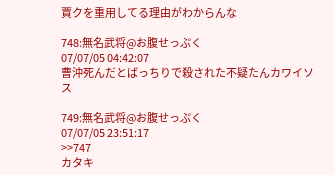賈クを重用してる理由がわからんな

748:無名武将@お腹せっぷく
07/07/05 04:42:07
曹沖死んだとばっちりで殺された不疑たんカワイソス

749:無名武将@お腹せっぷく
07/07/05 23:51:17
>>747
カタキ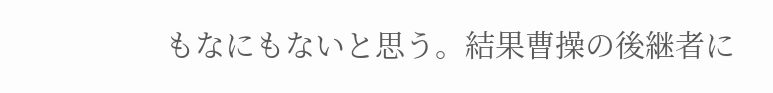もなにもないと思う。結果曹操の後継者に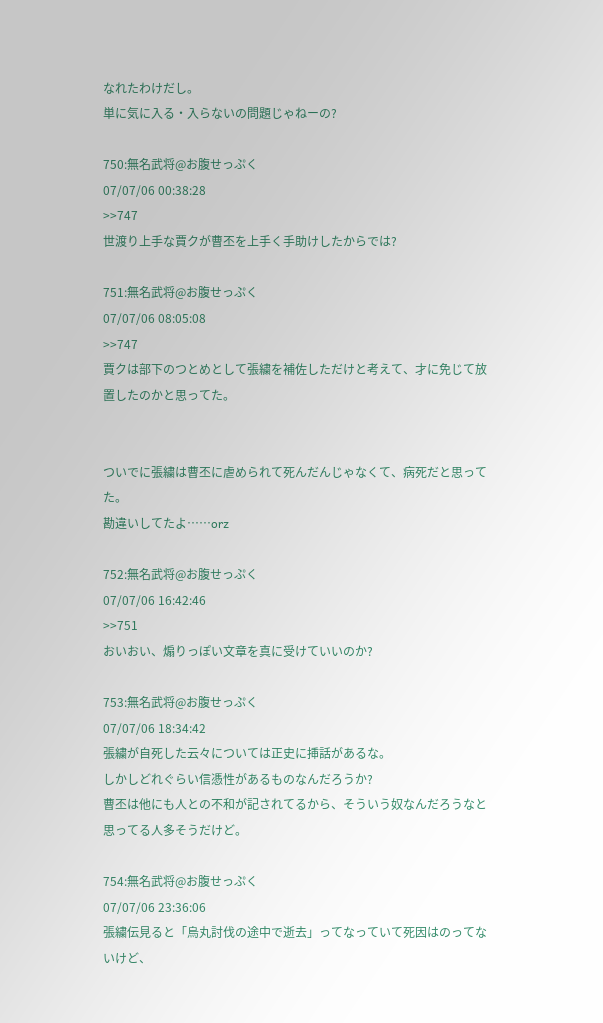なれたわけだし。
単に気に入る・入らないの問題じゃねーの?

750:無名武将@お腹せっぷく
07/07/06 00:38:28
>>747
世渡り上手な賈クが曹丕を上手く手助けしたからでは?

751:無名武将@お腹せっぷく
07/07/06 08:05:08
>>747
賈クは部下のつとめとして張繍を補佐しただけと考えて、才に免じて放置したのかと思ってた。


ついでに張繍は曹丕に虐められて死んだんじゃなくて、病死だと思ってた。
勘違いしてたよ……orz

752:無名武将@お腹せっぷく
07/07/06 16:42:46
>>751
おいおい、煽りっぽい文章を真に受けていいのか?

753:無名武将@お腹せっぷく
07/07/06 18:34:42
張繍が自死した云々については正史に挿話があるな。
しかしどれぐらい信憑性があるものなんだろうか?
曹丕は他にも人との不和が記されてるから、そういう奴なんだろうなと思ってる人多そうだけど。

754:無名武将@お腹せっぷく
07/07/06 23:36:06
張繍伝見ると「烏丸討伐の途中で逝去」ってなっていて死因はのってないけど、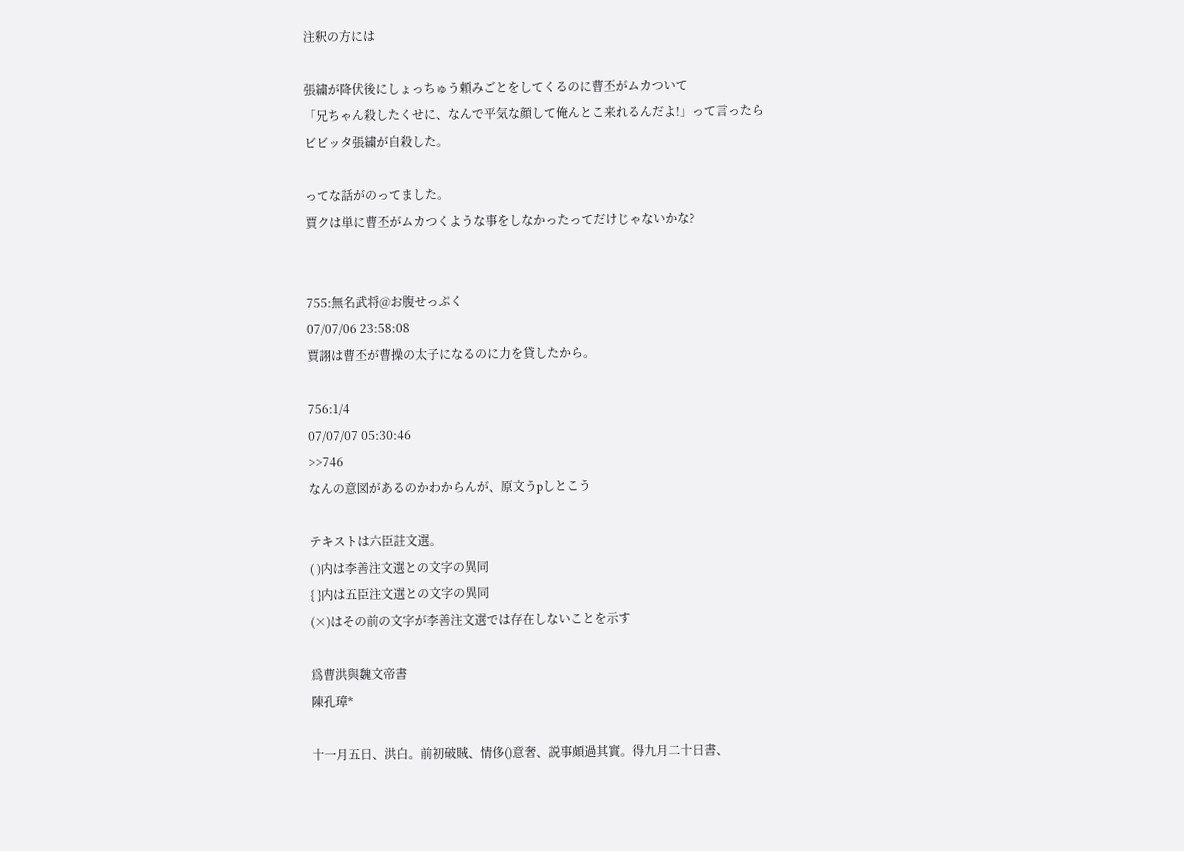注釈の方には

張繍が降伏後にしょっちゅう頼みごとをしてくるのに曹丕がムカついて
「兄ちゃん殺したくせに、なんで平気な顔して俺んとこ来れるんだよ!」って言ったら
ビビッタ張繍が自殺した。

ってな話がのってました。
賈クは単に曹丕がムカつくような事をしなかったってだけじゃないかな?


755:無名武将@お腹せっぷく
07/07/06 23:58:08
賈詡は曹丕が曹操の太子になるのに力を貸したから。

756:1/4
07/07/07 05:30:46
>>746
なんの意図があるのかわからんが、原文うpしとこう

テキストは六臣註文選。
( )内は李善注文選との文字の異同
{ }内は五臣注文選との文字の異同
(×)はその前の文字が李善注文選では存在しないことを示す

爲曹洪與魏文帝書
陳孔璋*

十一月五日、洪白。前初破賊、情侈()意奢、説事頗過其實。得九月二十日書、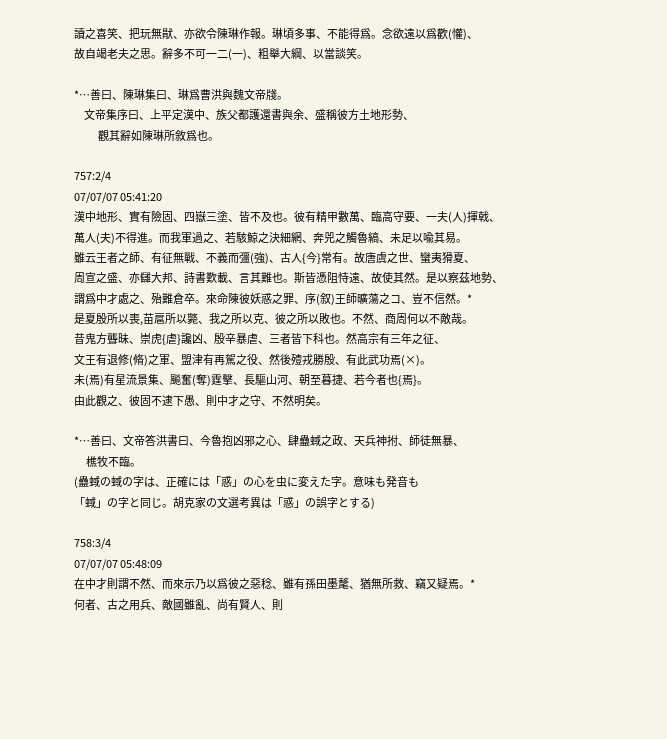讀之喜笑、把玩無猒、亦欲令陳琳作報。琳頃多事、不能得爲。念欲遠以爲歡(懽)、
故自竭老夫之思。辭多不可一二(一)、粗舉大綱、以當談笑。

*…善曰、陳琳集曰、琳爲曹洪與魏文帝牋。
     文帝集序曰、上平定漢中、族父都護還書與余、盛稱彼方土地形勢、
            觀其辭如陳琳所敘爲也。

757:2/4
07/07/07 05:41:20
漢中地形、實有險固、四嶽三塗、皆不及也。彼有精甲數萬、臨高守要、一夫(人)揮戟、
萬人(夫)不得進。而我軍過之、若駭鯨之決細網、奔兕之觸魯縞、未足以喩其易。
雖云王者之師、有征無戰、不義而彊(強)、古人{今}常有。故唐虞之世、蠻夷猾夏、
周宣之盛、亦讎大邦、詩書歎載、言其難也。斯皆憑阻恃遠、故使其然。是以察茲地勢、
謂爲中才處之、殆難倉卒。來命陳彼妖惑之罪、序(叙)王師曠蕩之コ、豈不信然。*
是夏殷所以喪,苗扈所以斃、我之所以克、彼之所以敗也。不然、商周何以不敵哉。
昔鬼方聾昧、崇虎{虐}讒凶、殷辛暴虐、三者皆下科也。然高宗有三年之征、
文王有退修(脩)之軍、盟津有再駕之役、然後殪戎勝殷、有此武功焉(×)。
未(焉)有星流景集、飈奮(奪)霆擊、長驅山河、朝至暮捷、若今者也{焉}。
由此觀之、彼固不逮下愚、則中才之守、不然明矣。

*…善曰、文帝答洪書曰、今魯抱凶邪之心、肆蠱蜮之政、天兵神拊、師徒無暴、
      樵牧不臨。
(蠱蜮の蜮の字は、正確には「惑」の心を虫に変えた字。意味も発音も
「蜮」の字と同じ。胡克家の文選考異は「惑」の誤字とする)

758:3/4
07/07/07 05:48:09
在中才則謂不然、而來示乃以爲彼之惡稔、雖有孫田墨氂、猶無所救、竊又疑焉。*
何者、古之用兵、敵國雖亂、尚有賢人、則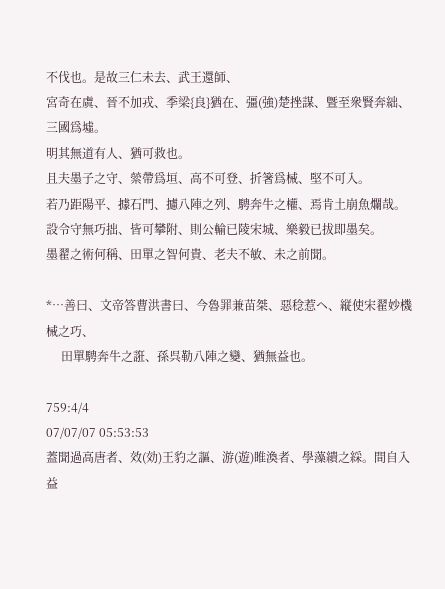不伐也。是故三仁未去、武王還師、
宮奇在虞、晉不加戎、季梁{良}猶在、彊(強)楚挫謀、曁至衆賢奔絀、三國爲墟。
明其無道有人、猶可救也。
且夫墨子之守、縈帶爲垣、高不可登、折箸爲械、堅不可入。
若乃距陽平、據石門、攄八陣之列、騁奔牛之權、焉肯土崩魚爛哉。
設令守無巧拙、皆可攀附、則公輸已陵宋城、樂毅已拔即墨矣。
墨翟之術何稱、田單之智何貴、老夫不敏、未之前聞。

*…善曰、文帝答曹洪書曰、今魯罪兼苗桀、惡稔惹ヘ、縦使宋翟妙機械之巧、
     田單騁奔牛之誑、孫呉勒八陣之變、猶無益也。

759:4/4
07/07/07 05:53:53
蓋聞過高唐者、效(効)王豹之謳、游(遊)睢渙者、學藻繢之綵。間自入益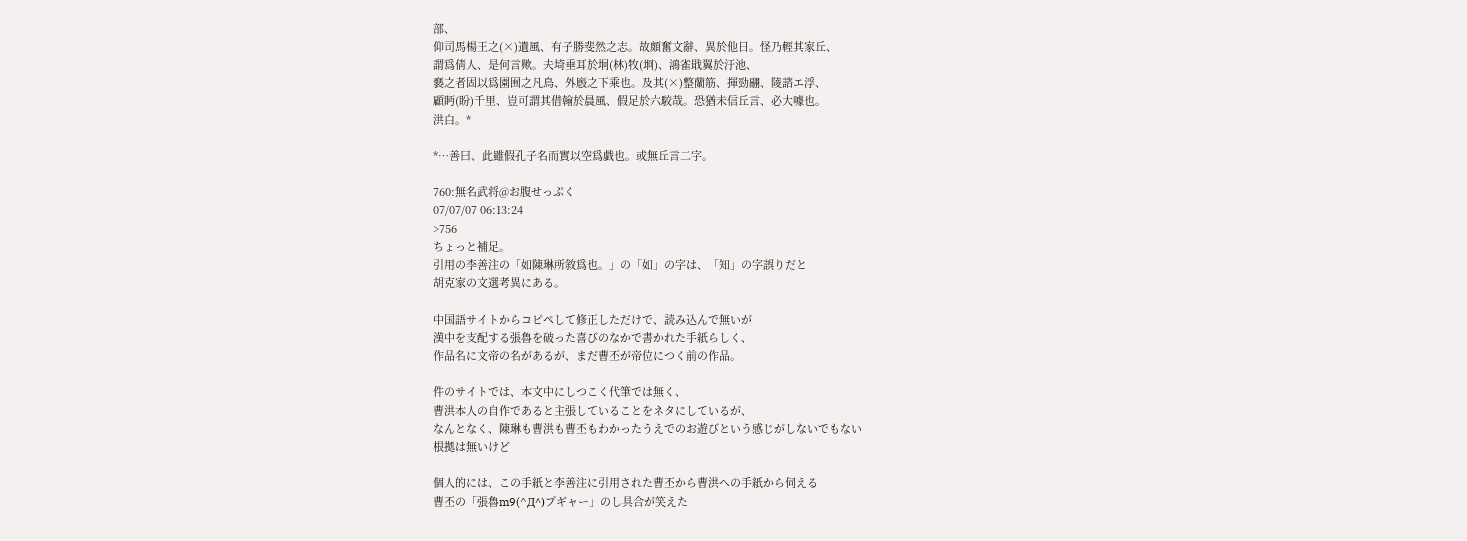部、
仰司馬楊王之(×)遺風、有子勝斐然之志。故頗奮文辭、異於他日。怪乃輕其家丘、
謂爲倩人、是何言歟。夫埼垂耳於坰(林)牧(埛)、鴻雀戢翼於汙池、
褻之者固以爲園囿之凡鳥、外廏之下乘也。及其(×)整蘭筋、揮勁翮、陵諮エ浮、
顧眄(盼)千里、豈可謂其借翰於晨風、假足於六駮哉。恐猶未信丘言、必大噱也。
洪白。*

*…善曰、此雖假孔子名而實以空爲戯也。或無丘言二字。

760:無名武将@お腹せっぷく
07/07/07 06:13:24
>756
ちょっと補足。
引用の李善注の「如陳琳所敘爲也。」の「如」の字は、「知」の字誤りだと
胡克家の文選考異にある。

中国語サイトからコピペして修正しただけで、読み込んで無いが
漢中を支配する張魯を破った喜びのなかで書かれた手紙らしく、
作品名に文帝の名があるが、まだ曹丕が帝位につく前の作品。

件のサイトでは、本文中にしつこく代筆では無く、
曹洪本人の自作であると主張していることをネタにしているが、
なんとなく、陳琳も曹洪も曹丕もわかったうえでのお遊びという感じがしないでもない
根拠は無いけど

個人的には、この手紙と李善注に引用された曹丕から曹洪への手紙から伺える
曹丕の「張魯m9(^Д^)プギャー」のし具合が笑えた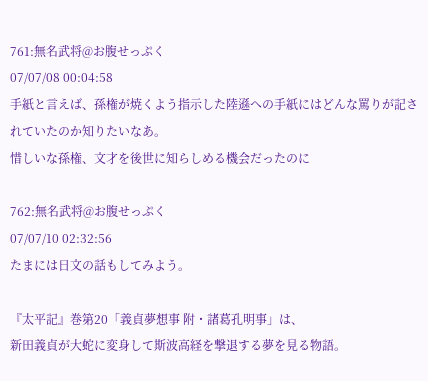761:無名武将@お腹せっぷく
07/07/08 00:04:58
手紙と言えば、孫権が焼くよう指示した陸遜への手紙にはどんな罵りが記されていたのか知りたいなあ。
惜しいな孫権、文才を後世に知らしめる機会だったのに

762:無名武将@お腹せっぷく
07/07/10 02:32:56
たまには日文の話もしてみよう。

『太平記』巻第20「義貞夢想事 附・諸葛孔明事」は、
新田義貞が大蛇に変身して斯波高経を撃退する夢を見る物語。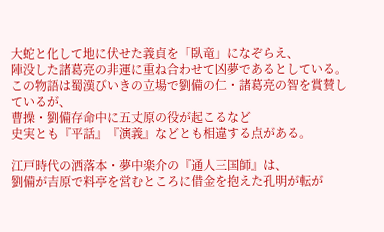大蛇と化して地に伏せた義貞を「臥竜」になぞらえ、
陣没した諸葛亮の非運に重ね合わせて凶夢であるとしている。
この物語は蜀漢びいきの立場で劉備の仁・諸葛亮の智を賞賛しているが、
曹操・劉備存命中に五丈原の役が起こるなど
史実とも『平話』『演義』などとも相違する点がある。

江戸時代の洒落本・夢中楽介の『通人三国師』は、
劉備が吉原で料亭を営むところに借金を抱えた孔明が転が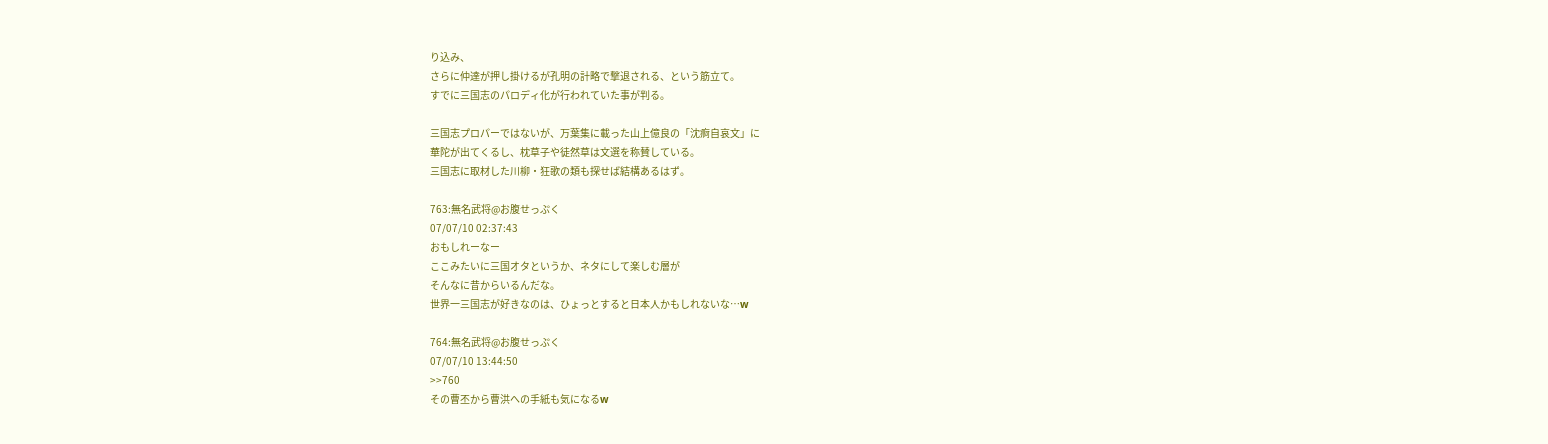り込み、
さらに仲達が押し掛けるが孔明の計略で撃退される、という筋立て。
すでに三国志のパロディ化が行われていた事が判る。

三国志プロパーではないが、万葉集に載った山上億良の「沈痾自哀文」に
華陀が出てくるし、枕草子や徒然草は文選を称賛している。
三国志に取材した川柳・狂歌の類も探せば結構あるはず。

763:無名武将@お腹せっぷく
07/07/10 02:37:43
おもしれーなー
ここみたいに三国オタというか、ネタにして楽しむ層が
そんなに昔からいるんだな。
世界一三国志が好きなのは、ひょっとすると日本人かもしれないな…w

764:無名武将@お腹せっぷく
07/07/10 13:44:50
>>760
その曹丕から曹洪への手紙も気になるw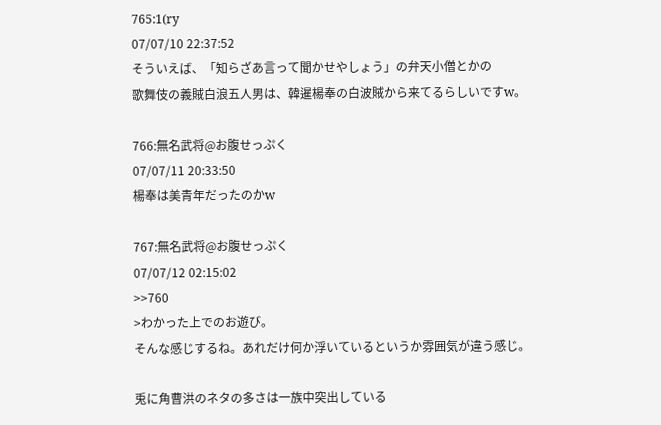765:1(ry
07/07/10 22:37:52
そういえば、「知らざあ言って聞かせやしょう」の弁天小僧とかの
歌舞伎の義賊白浪五人男は、韓暹楊奉の白波賊から来てるらしいですw。

766:無名武将@お腹せっぷく
07/07/11 20:33:50
楊奉は美青年だったのかw

767:無名武将@お腹せっぷく
07/07/12 02:15:02
>>760
>わかった上でのお遊び。
そんな感じするね。あれだけ何か浮いているというか雰囲気が違う感じ。

兎に角曹洪のネタの多さは一族中突出している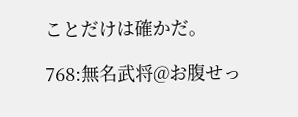ことだけは確かだ。

768:無名武将@お腹せっ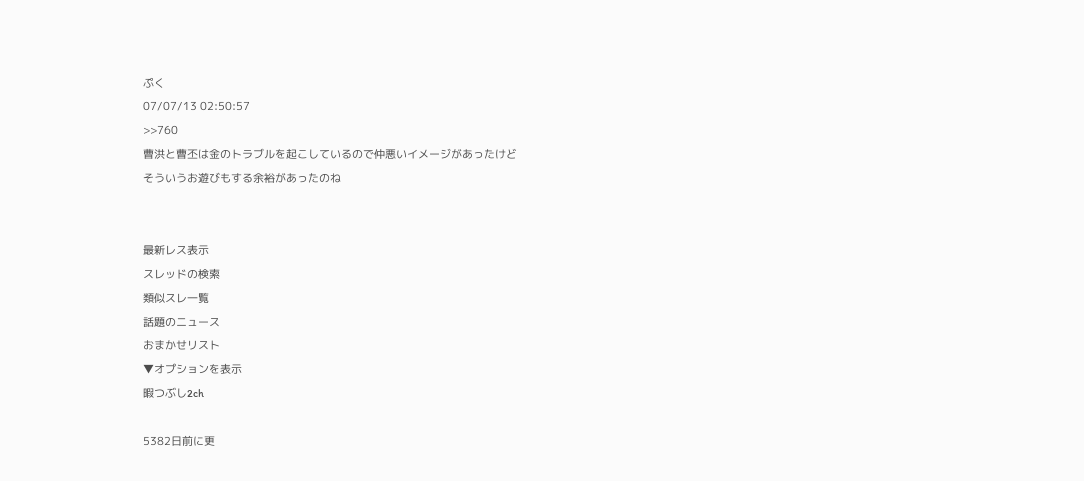ぷく
07/07/13 02:50:57
>>760
曹洪と曹丕は金のトラブルを起こしているので仲悪いイメージがあったけど
そういうお遊びもする余裕があったのね


最新レス表示
スレッドの検索
類似スレ一覧
話題のニュース
おまかせリスト
▼オプションを表示
暇つぶし2ch

5382日前に更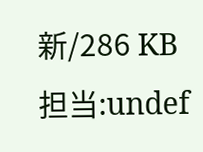新/286 KB
担当:undef